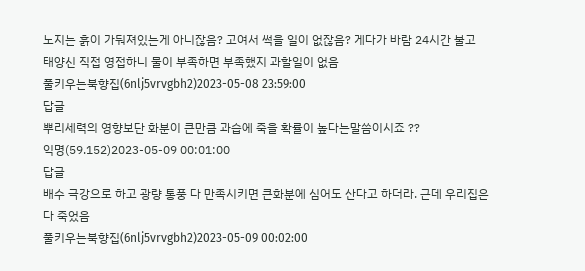노지는 흙이 가둬져있는게 아니잖음? 고여서 썩을 일이 없잖음? 게다가 바람 24시간 불고 태양신 직접 영접하니 물이 부족하면 부족했지 과할일이 없음
풀키우는북향집(6nlj5vrvgbh2)2023-05-08 23:59:00
답글
뿌리세력의 영향보단 화분이 큰만큼 과습에 죽을 확률이 높다는말씀이시죠 ??
익명(59.152)2023-05-09 00:01:00
답글
배수 극강으로 하고 광량 통풍 다 만족시키면 큰화분에 심어도 산다고 하더라. 근데 우리집은 다 죽었음
풀키우는북향집(6nlj5vrvgbh2)2023-05-09 00:02:00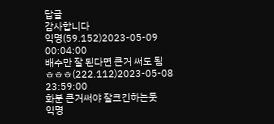답글
감사합니다
익명(59.152)2023-05-09 00:04:00
배수만 잘 된다면 큰거 써도 됨
ㅎㅎㅎ(222.112)2023-05-08 23:59:00
화분 큰거써야 잘크긴하는듯
익명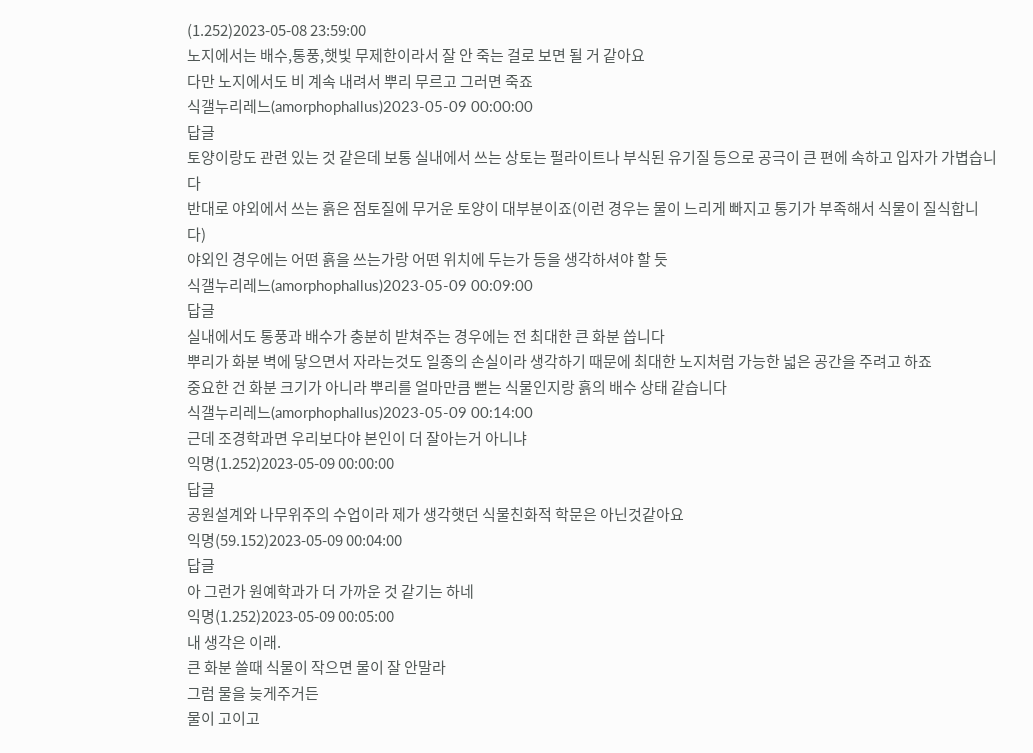(1.252)2023-05-08 23:59:00
노지에서는 배수,통풍,햇빛 무제한이라서 잘 안 죽는 걸로 보면 될 거 같아요
다만 노지에서도 비 계속 내려서 뿌리 무르고 그러면 죽죠
식갤누리레느(amorphophallus)2023-05-09 00:00:00
답글
토양이랑도 관련 있는 것 같은데 보통 실내에서 쓰는 상토는 펄라이트나 부식된 유기질 등으로 공극이 큰 편에 속하고 입자가 가볍습니다
반대로 야외에서 쓰는 흙은 점토질에 무거운 토양이 대부분이죠(이런 경우는 물이 느리게 빠지고 통기가 부족해서 식물이 질식합니다)
야외인 경우에는 어떤 흙을 쓰는가랑 어떤 위치에 두는가 등을 생각하셔야 할 듯
식갤누리레느(amorphophallus)2023-05-09 00:09:00
답글
실내에서도 통풍과 배수가 충분히 받쳐주는 경우에는 전 최대한 큰 화분 씁니다
뿌리가 화분 벽에 닿으면서 자라는것도 일종의 손실이라 생각하기 때문에 최대한 노지처럼 가능한 넓은 공간을 주려고 하죠
중요한 건 화분 크기가 아니라 뿌리를 얼마만큼 뻗는 식물인지랑 흙의 배수 상태 같습니다
식갤누리레느(amorphophallus)2023-05-09 00:14:00
근데 조경학과면 우리보다야 본인이 더 잘아는거 아니냐
익명(1.252)2023-05-09 00:00:00
답글
공원설계와 나무위주의 수업이라 제가 생각햇던 식물친화적 학문은 아닌것같아요
익명(59.152)2023-05-09 00:04:00
답글
아 그런가 원예학과가 더 가까운 것 같기는 하네
익명(1.252)2023-05-09 00:05:00
내 생각은 이래.
큰 화분 쓸때 식물이 작으면 물이 잘 안말라
그럼 물을 늦게주거든
물이 고이고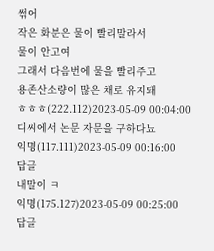썪어
작은 화분은 물이 빨리말라서
물이 안고여
그래서 다음번에 물을 빨리주고
용존산소량이 많은 채로 유지돼
ㅎㅎㅎ(222.112)2023-05-09 00:04:00
디씨에서 논문 자문을 구하다뇨
익명(117.111)2023-05-09 00:16:00
답글
내말이 ㅋ
익명(175.127)2023-05-09 00:25:00
답글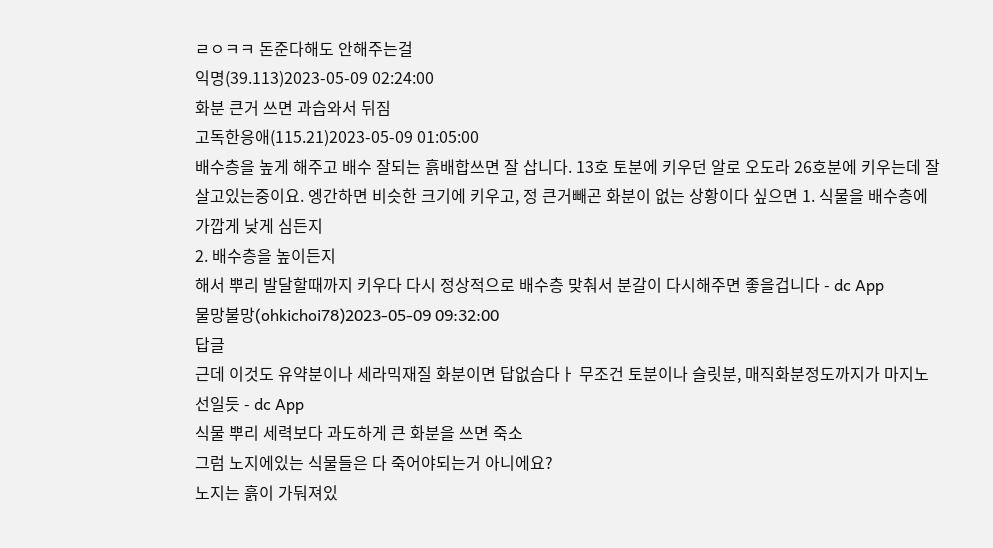ㄹㅇㅋㅋ 돈준다해도 안해주는걸
익명(39.113)2023-05-09 02:24:00
화분 큰거 쓰면 과습와서 뒤짐
고독한응애(115.21)2023-05-09 01:05:00
배수층을 높게 해주고 배수 잘되는 흙배합쓰면 잘 삽니다. 13호 토분에 키우던 알로 오도라 26호분에 키우는데 잘 살고있는중이요. 엥간하면 비슷한 크기에 키우고, 정 큰거빼곤 화분이 없는 상황이다 싶으면 1. 식물을 배수층에 가깝게 낮게 심든지
2. 배수층을 높이든지
해서 뿌리 발달할때까지 키우다 다시 정상적으로 배수층 맞춰서 분갈이 다시해주면 좋을겁니다 - dc App
물망불망(ohkichoi78)2023-05-09 09:32:00
답글
근데 이것도 유약분이나 세라믹재질 화분이면 답없슴다ㅏ 무조건 토분이나 슬릿분, 매직화분정도까지가 마지노선일듯 - dc App
식물 뿌리 세력보다 과도하게 큰 화분을 쓰면 죽소
그럼 노지에있는 식물들은 다 죽어야되는거 아니에요?
노지는 흙이 가둬져있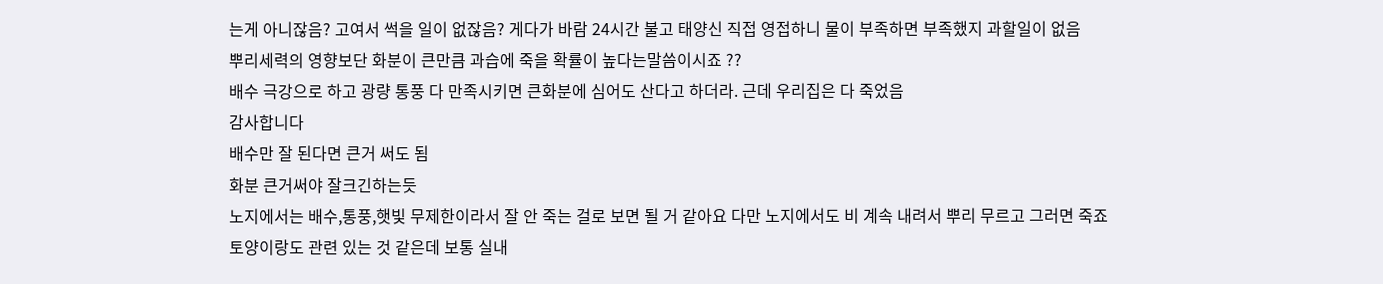는게 아니잖음? 고여서 썩을 일이 없잖음? 게다가 바람 24시간 불고 태양신 직접 영접하니 물이 부족하면 부족했지 과할일이 없음
뿌리세력의 영향보단 화분이 큰만큼 과습에 죽을 확률이 높다는말씀이시죠 ??
배수 극강으로 하고 광량 통풍 다 만족시키면 큰화분에 심어도 산다고 하더라. 근데 우리집은 다 죽었음
감사합니다
배수만 잘 된다면 큰거 써도 됨
화분 큰거써야 잘크긴하는듯
노지에서는 배수,통풍,햇빛 무제한이라서 잘 안 죽는 걸로 보면 될 거 같아요 다만 노지에서도 비 계속 내려서 뿌리 무르고 그러면 죽죠
토양이랑도 관련 있는 것 같은데 보통 실내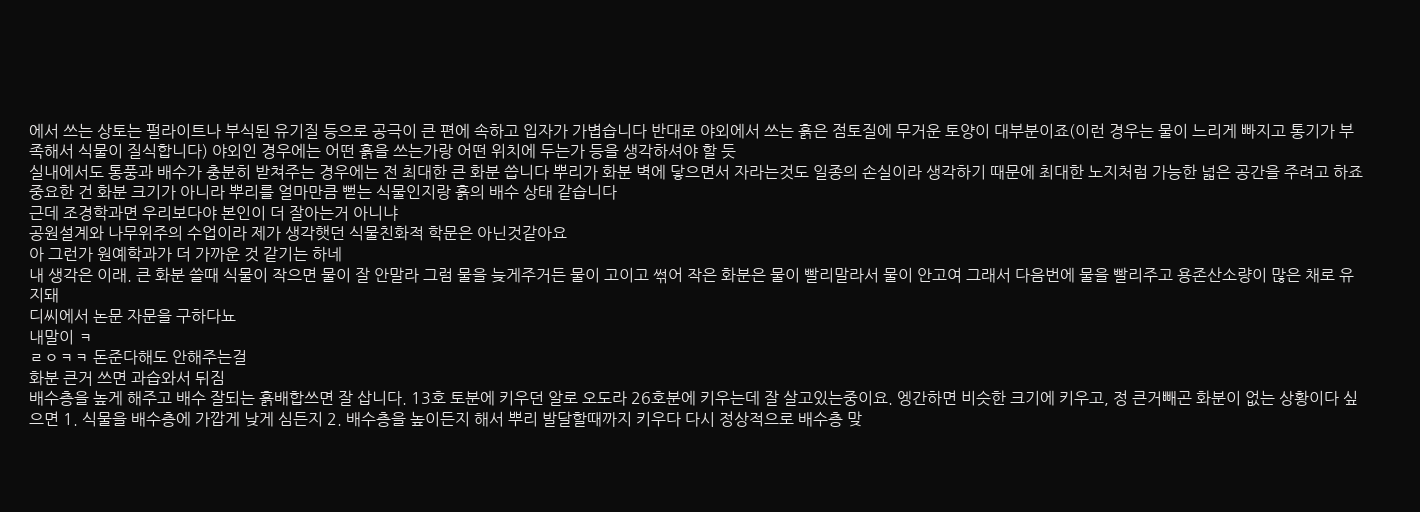에서 쓰는 상토는 펄라이트나 부식된 유기질 등으로 공극이 큰 편에 속하고 입자가 가볍습니다 반대로 야외에서 쓰는 흙은 점토질에 무거운 토양이 대부분이죠(이런 경우는 물이 느리게 빠지고 통기가 부족해서 식물이 질식합니다) 야외인 경우에는 어떤 흙을 쓰는가랑 어떤 위치에 두는가 등을 생각하셔야 할 듯
실내에서도 통풍과 배수가 충분히 받쳐주는 경우에는 전 최대한 큰 화분 씁니다 뿌리가 화분 벽에 닿으면서 자라는것도 일종의 손실이라 생각하기 때문에 최대한 노지처럼 가능한 넓은 공간을 주려고 하죠 중요한 건 화분 크기가 아니라 뿌리를 얼마만큼 뻗는 식물인지랑 흙의 배수 상태 같습니다
근데 조경학과면 우리보다야 본인이 더 잘아는거 아니냐
공원설계와 나무위주의 수업이라 제가 생각햇던 식물친화적 학문은 아닌것같아요
아 그런가 원예학과가 더 가까운 것 같기는 하네
내 생각은 이래. 큰 화분 쓸때 식물이 작으면 물이 잘 안말라 그럼 물을 늦게주거든 물이 고이고 썪어 작은 화분은 물이 빨리말라서 물이 안고여 그래서 다음번에 물을 빨리주고 용존산소량이 많은 채로 유지돼
디씨에서 논문 자문을 구하다뇨
내말이 ㅋ
ㄹㅇㅋㅋ 돈준다해도 안해주는걸
화분 큰거 쓰면 과습와서 뒤짐
배수층을 높게 해주고 배수 잘되는 흙배합쓰면 잘 삽니다. 13호 토분에 키우던 알로 오도라 26호분에 키우는데 잘 살고있는중이요. 엥간하면 비슷한 크기에 키우고, 정 큰거빼곤 화분이 없는 상황이다 싶으면 1. 식물을 배수층에 가깝게 낮게 심든지 2. 배수층을 높이든지 해서 뿌리 발달할때까지 키우다 다시 정상적으로 배수층 맞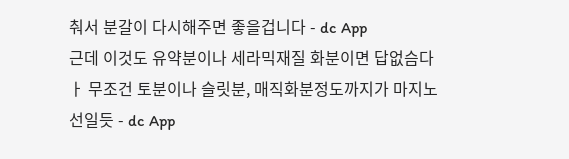춰서 분갈이 다시해주면 좋을겁니다 - dc App
근데 이것도 유약분이나 세라믹재질 화분이면 답없슴다ㅏ 무조건 토분이나 슬릿분, 매직화분정도까지가 마지노선일듯 - dc App